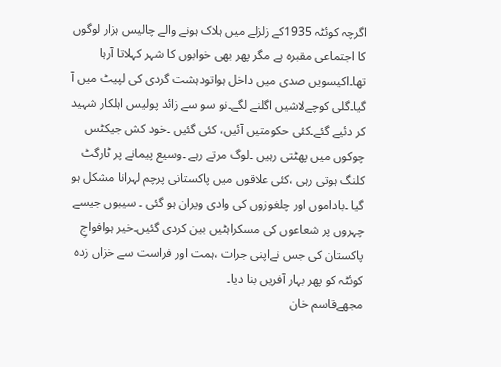اگرچہ کوئٹہ 1935کے زلزلے میں ہلاک ہونے والے چالیس ہزار لوگوں کا اجتماعی مقبرہ ہے مگر پھر بھی خوابوں کا شہر کہلاتا آرہا تھا۔اکیسویں صدی میں داخل ہواتودہشت گردی کی لپیٹ میں آ گیا۔گلی کوچےلاشیں اگلنے لگے۔نو سو سے زائد پولیس اہلکار شہید کر دئیے گئے۔کئی حکومتیں آئیں، کئی گئیں ۔خود کش جیکٹس چوکوں میں پھٹتی رہیں ۔لوگ مرتے رہے ۔وسیع پیمانے پر ٹارگٹ کلنگ ہوتی رہی ،کئی علاقوں میں پاکستانی پرچم لہرانا مشکل ہو گیا ۔باداموں اور چلغوزوں کی وادی ویران ہو گئی ۔ سیبوں جیسے چہروں پر شعاعوں کی مسکراہٹیں بین کردی گئیں۔خیر ہوافواجِ پاکستان کی جس نےاپنی جرات ،ہمت اور فراست سے خزاں زدہ کوئٹہ کو پھر بہار آفریں بنا دیا۔
مجھےقاسم خان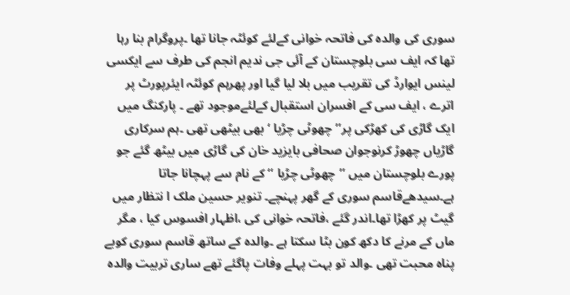سوری کی والدہ کی فاتحہ خوانی کےلئے کوئٹہ جانا تھا ۔پروگرام بنا رہا تھا کہ ایف سی بلوچستان کے آئی جی ندیم انجم کی طرف سے ایکسی لینس ایوارڈ کی تقریب میں بلا لیا گیا اور پھرہم کوئٹہ ایئرپورٹ پر اترے ، ایف سی کے افسران استقبال کےلئےموجود تھے ۔ پارکنگ میں ایک گاڑی کی کھڑکی پر’’چھوٹی چڑیا ‘ بھی بیٹھی تھی ۔ہم سرکاری گاڑیاں چھوڑ کرنوجوان صحافی بایزید خان کی گاڑی میں بیٹھ گئے جو پورے بلوچستان میں ’’چھوٹی چڑیا ‘‘ کے نام سے پہچانا جاتا ہے۔سیدھےقاسم سوری کے گھر پہنچے۔ تنویر حسین ملک ا نتظار میں گیٹ پر کھڑا تھا۔اندر گئے ،فاتحہ خوانی کی ،اظہار افسوس کیا ، مگر ماں کے مرنے کا دکھ کون بٹا سکتا ہے ۔والدہ کے ساتھ قاسم سوری کوبے پناہ محبت تھی ۔والد تو بہت پہلے وفات پاگئے تھے ساری تربیت والدہ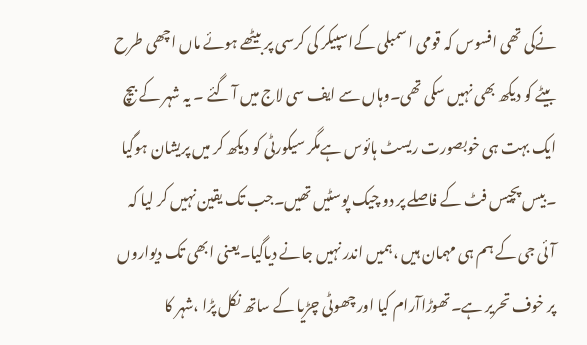نےکی تھی افسوس کہ قومی اسمبلی کےاسپیکر کی کرسی پر بیٹھے ہوئے ماں اچھی طرح بیٹے کو دیکھ بھی نہیں سکی تھی۔وہاں سے ایف سی لاج میں آ گئے ۔ یہ شہر کے بیچ ایک بہت ہی خوبصورت ریسٹ ہائوس ہےمگر سیکورٹی کو دیکھ کر میں پریشان ہوگیا ۔بیس پچیس فٹ کے فاصلے پر دو چیک پوسٹیں تھیں۔جب تک یقین نہیں کر لیا کہ آئی جی کے ہم ہی مہمان ہیں ،ہمیں اندر نہیں جانے دیاگیا۔یعنی ابھی تک دیواروں پر خوف تحریر ہے۔تھوڑاآرام کیا اور چھوٹی چڑیا کے ساتھ نکل پڑا ،شہر کا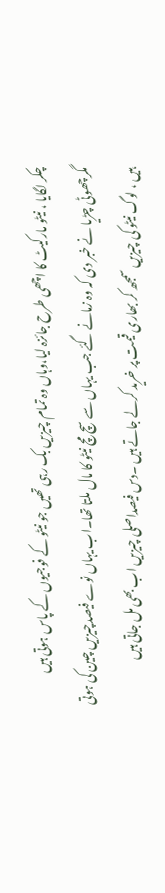چکر لگایا ، نیٹو مارکیٹ کا اچھی طرح جائزہ لیا،وہاں وہ تمام چیزیں بک رہی تھیں جو نیٹو کے فوجیوں کے پاس ہوتی ہیں مگرچھوٹی چڑیا نے خبر دی کہ وہ زمانے گئے جب یہاں سے سچ مچ نیٹو کا مال ملتا تھا۔اب یہاں نوے فیصدچیزیں چین کی ہوتی ہیں ، لوگ نیٹو کی چیزیں سمجھ کر بھاری قیمت پر خرید کرلے جاتے ہیں ۔دس فیصداصلی چیزیں اب بھی مل جاتی ہیں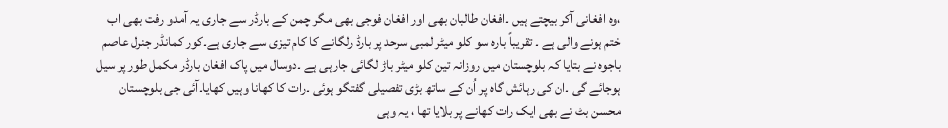،وہ افغانی آکر بیچتے ہیں ۔افغان طالبان بھی اور افغان فوجی بھی مگر چمن کے بارڈر سے جاری یہ آمدو رفت بھی اب ختم ہونے والی ہے ۔ تقریباً بارہ سو کلو میٹر لمبی سرحد پر بارڈ رلگانے کا کام تیزی سے جاری ہے۔کور کمانڈر جنرل عاصم باجوہ نے بتایا کہ بلوچستان میں روزانہ تین کلو میٹر باڑ لگائی جارہی ہے ۔دوسال میں پاک افغان بارڈر مکمل طور پر سیل ہوجائے گی ۔ان کی رہائش گاہ پر اُن کے ساتھ بڑی تفصیلی گفتگو ہوئی ۔رات کا کھانا وہیں کھایا۔آئی جی بلوچستان محسن بٹ نے بھی ایک رات کھانے پر بلایا تھا ، یہ وہی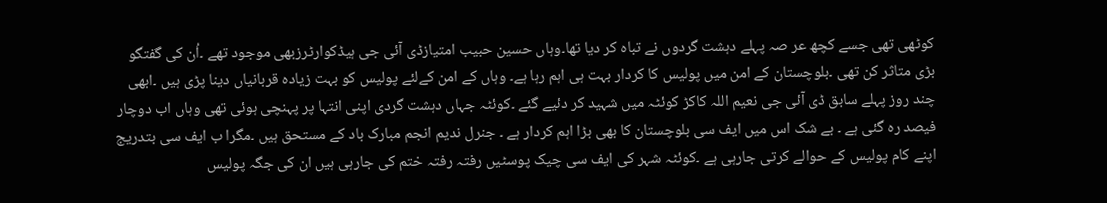کوٹھی تھی جسے کچھ عر صہ پہلے دہشت گردوں نے تباہ کر دیا تھا۔وہاں حسین حبیب امتیازڈی آئی جی ہیڈکوارٹرزبھی موجود تھے ۔اُن کی گفتگو بڑی متاثر کن تھی ۔بلوچستان کے امن میں پولیس کا کردار بہت ہی اہم رہا ہے۔ وہاں کے امن کےلئے پولیس کو بہت زیادہ قربانیاں دینا پڑی ہیں ۔ابھی چند روز پہلے سابق ڈی آئی جی نعیم اللہ کاکڑ کوئٹہ میں شہید کر دئیے گئے ۔کوئٹہ جہاں دہشت گردی اپنی انتہا پر پہنچی ہوئی تھی وہاں اب دوچار فیصد رہ گئی ہے ۔ بے شک اس میں ایف سی بلوچستان کا بھی بڑا اہم کردار ہے ۔ جنرل ندیم انجم مبارک باد کے مستحق ہیں ۔مگرا ب ایف سی بتدریج اپنے کام پولیس کے حوالے کرتی جارہی ہے ۔کوئٹہ شہر کی ایف سی چیک پوسٹیں رفتہ رفتہ ختم کی جارہی ہیں ان کی جگہ پولیس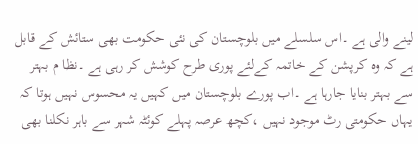لینے والی ہے ۔اس سلسلے میں بلوچستان کی نئی حکومت بھی ستائش کے قابل ہے کہ وہ کرپشن کے خاتمہ کےلئے پوری طرح کوشش کر رہی ہے ۔نظا م بہتر سے بہتر بنایا جارہا ہے ۔اب پورے بلوچستان میں کہیں یہ محسوس نہیں ہوتا کہ یہاں حکومتی رٹ موجود نہیں ،کچھ عرصہ پہلے کوئٹہ شہر سے باہر نکلنا بھی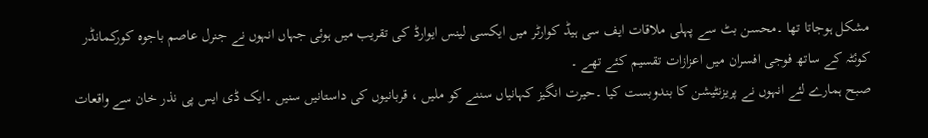مشکل ہوجاتا تھا ۔محسن بٹ سے پہلی ملاقات ایف سی ہیڈ کوارٹر میں ایکسی لینس ایوارڈ کی تقریب میں ہوئی جہاں انہوں نے جنرل عاصم باجوہ کورکمانڈر کوئٹہ کے ساتھ فوجی افسران میں اعزازات تقسیم کئے تھے ۔
صبح ہمارے لئے انہوں نے پریزنٹیشن کا بندوبست کیا ۔حیرت انگیز کہانیاں سننے کو ملیں ، قربانیوں کی داستانیں سنیں ۔ایک ڈی ایس پی نذر خان سے واقعات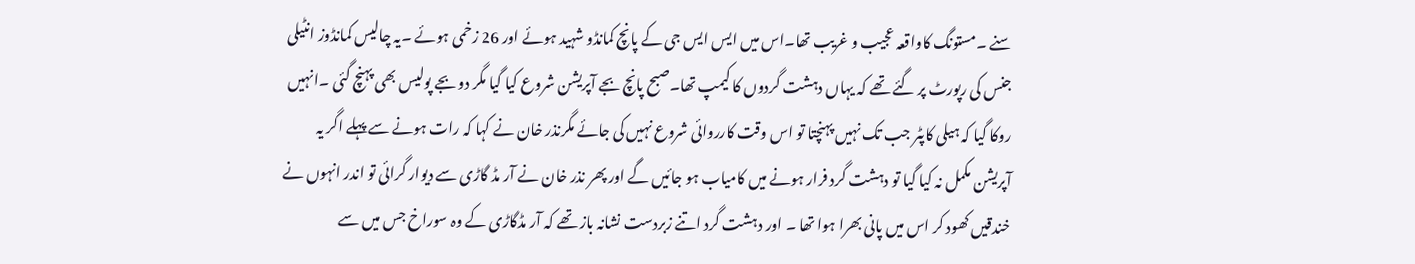سنے ۔مستونگ کاواقعہ عجیب و غریب تھا۔اس میں ایس ایس جی کے پانچ کمانڈو شہید ہوئے اور 26 زخمی ہوئے ۔یہ چالیس کمانڈوز انٹیلی جنس کی رپورٹ پر گئے تھے کہ یہاں دہشت گردوں کا کیمپ تھا۔صبح پانچ بجے آپریشن شروع کیا گیا مگر دو بجے پولیس بھی پہنچ گئی ۔انہیں روکا گیا کہ ہیلی کاپٹر جب تک نہیں پہنچتا تو اس وقت کارروائی شروع نہیں کی جائے مگرنذر خان نے کہا کہ رات ہونے سے پہلے اگر یہ آپریشن مکمل نہ کیا گیا تو دہشت گرد فرار ہونے میں کامیاب ہو جائیں گے اور پھر نذر خان نے آر مڈ گاڑی سے دیوار گرائی تو اندر انہوں نے خندقیں کھود کر اس میں پانی بھرا ہوا تھا ۔ اور دہشت گرد اتنے زبردست نشانہ باز تھے کہ آر مڈگاڑی کے وہ سوراخ جس میں سے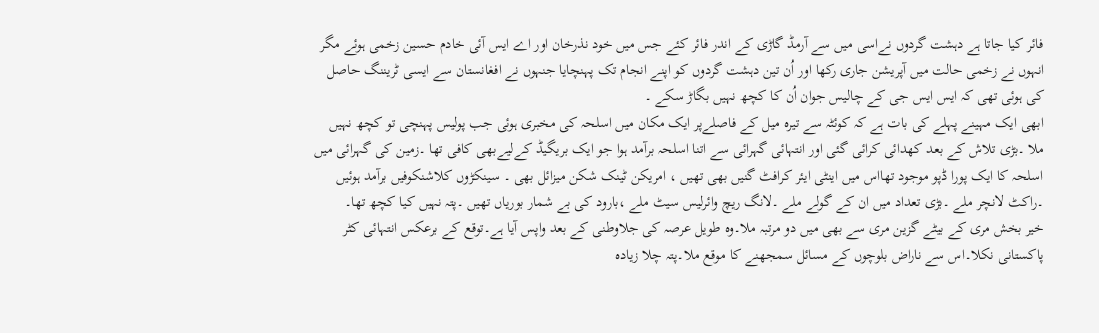فائر کیا جاتا ہے دہشت گردوں نےاسی میں سے آرمڈ گاڑی کے اندر فائر کئے جس میں خود نذرخان اور اے ایس آئی خادم حسین زخمی ہوئے مگر انہوں نے زخمی حالت میں آپریشن جاری رکھا اور اُن تین دہشت گردوں کو اپنے انجام تک پہنچایا جنہوں نے افغانستان سے ایسی ٹریننگ حاصل کی ہوئی تھی کہ ایس ایس جی کے چالیس جوان اُن کا کچھ نہیں بگاڑ سکے ۔
ابھی ایک مہینے پہلے کی بات ہے کہ کوئٹہ سے تیرہ میل کے فاصلےپر ایک مکان میں اسلحہ کی مخبری ہوئی جب پولیس پہنچی تو کچھ نہیں ملا ۔بڑی تلاش کے بعد کھدائی کرائی گئی اور انتہائی گہرائی سے اتنا اسلحہ برآمد ہوا جو ایک بریگیڈ کےلیےبھی کافی تھا ۔زمین کی گہرائی میں اسلحہ کا ایک پورا ڈپو موجود تھااس میں اینٹی ایئر کرافٹ گنیں بھی تھیں ، امریکن ٹینک شکن میزائل بھی ۔ سینکڑوں کلاشنکوفیں برآمد ہوئیں ۔راکٹ لانچر ملے ۔بڑی تعداد میں ان کے گولے ملے ۔لانگ ریچ وائرلیس سیٹ ملے ،بارود کی بے شمار بوریاں تھیں ۔پتہ نہیں کیا کچھ تھا۔
خیر بخش مری کے بیٹے گزین مری سے بھی میں دو مرتبہ ملا۔وہ طویل عرصہ کی جلاوطنی کے بعد واپس آیا ہے۔توقع کے برعکس انتہائی کٹر پاکستانی نکلا۔اس سے ناراض بلوچوں کے مسائل سمجھنے کا موقع ملا۔پتہ چلا زیادہ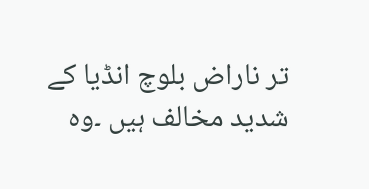تر ناراض بلوچ انڈیا کے شدید مخالف ہیں ۔وہ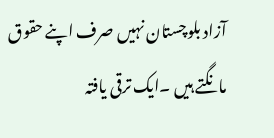آزاد بلوچستان نہیں صرف اپنے حقوق مانگتے ہیں ۔ایک ترقی یافتہ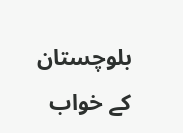بلوچستان کے خواب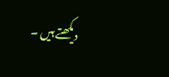دیکھتے ہیں ۔